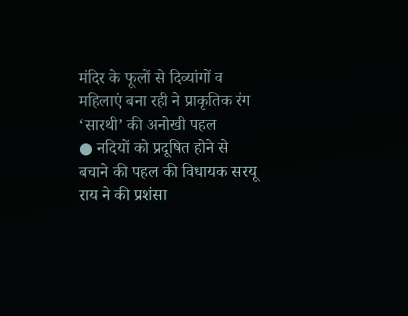मंदिर के फूलों से दिव्यांगों व महिलाएं बना रही ने प्राकृतिक रंग
‘सारथी’ की अनोखी पहल
● नदियों को प्रदूषित होने से बचाने की पहल की विधायक सरयू राय ने की प्रशंसा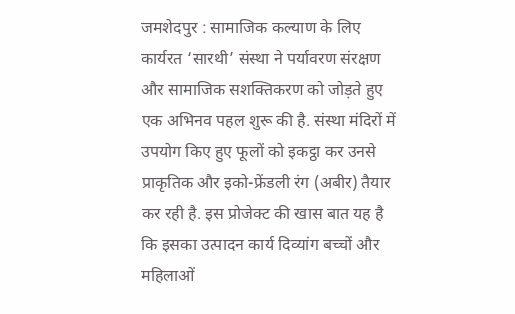जमशेदपुर : सामाजिक कल्याण के लिए कार्यरत ‘सारथी’ संस्था ने पर्यावरण संरक्षण और सामाजिक सशक्तिकरण को जोड़ते हुए एक अभिनव पहल शुरू की है. संस्था मंदिरों में उपयोग किए हुए फूलों को इकट्ठा कर उनसे प्राकृतिक और इको-फ्रेंडली रंग (अबीर) तैयार कर रही है. इस प्रोजेक्ट की खास बात यह है कि इसका उत्पादन कार्य दिव्यांग बच्चों और महिलाओं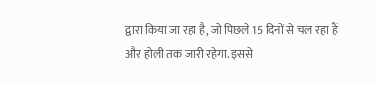द्वारा किया जा रहा है, जो पिछले 15 दिनों से चल रहा हैं और होली तक जारी रहेगा. इससे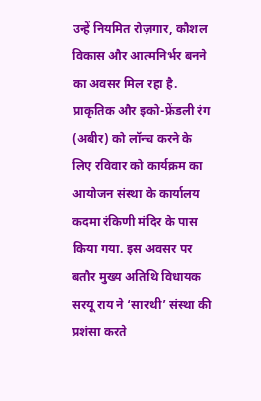उन्हें नियमित रोज़गार, कौशल विकास और आत्मनिर्भर बनने का अवसर मिल रहा है.
प्राकृतिक और इको-फ्रेंडली रंग (अबीर) को लॉन्च करने के लिए रविवार को कार्यक्रम का आयोजन संस्था के कार्यालय कदमा रंकिणी मंदिर के पास किया गया. इस अवसर पर बतौर मुख्य अतिथि विधायक सरयू राय ने ‘सारथी’ संस्था की प्रशंसा करते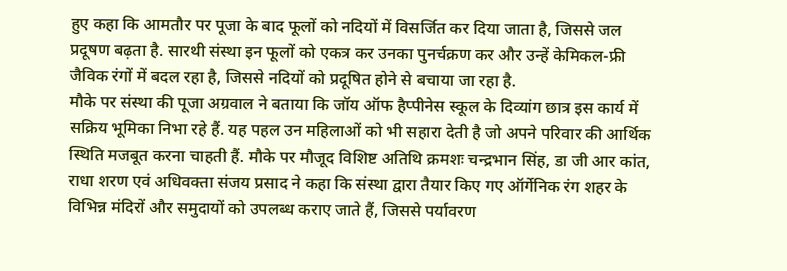हुए कहा कि आमतौर पर पूजा के बाद फूलों को नदियों में विसर्जित कर दिया जाता है, जिससे जल प्रदूषण बढ़ता है. सारथी संस्था इन फूलों को एकत्र कर उनका पुनर्चक्रण कर और उन्हें केमिकल-फ्री जैविक रंगों में बदल रहा है, जिससे नदियों को प्रदूषित होने से बचाया जा रहा है.
मौके पर संस्था की पूजा अग्रवाल ने बताया कि जॉय ऑफ हैप्पीनेस स्कूल के दिव्यांग छात्र इस कार्य में सक्रिय भूमिका निभा रहे हैं. यह पहल उन महिलाओं को भी सहारा देती है जो अपने परिवार की आर्थिक स्थिति मजबूत करना चाहती हैं. मौके पर मौजूद विशिष्ट अतिथि क्रमशः चन्द्रभान सिंह, डा जी आर कांत, राधा शरण एवं अधिवक्ता संजय प्रसाद ने कहा कि संस्था द्वारा तैयार किए गए ऑर्गेनिक रंग शहर के विभिन्न मंदिरों और समुदायों को उपलब्ध कराए जाते हैं, जिससे पर्यावरण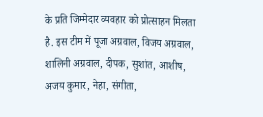के प्रति जिम्मेदार व्यवहार को प्रोत्साहन मिलता है. इस टीम में पूजा अग्रवाल, विजय अग्रवाल, शालिनी अग्रवाल, दीपक, सुशांत, आशीष, अजय कुमार, नेहा, संगीता,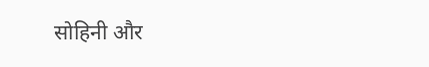सोहिनी और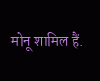मोनू शामिल हैं.